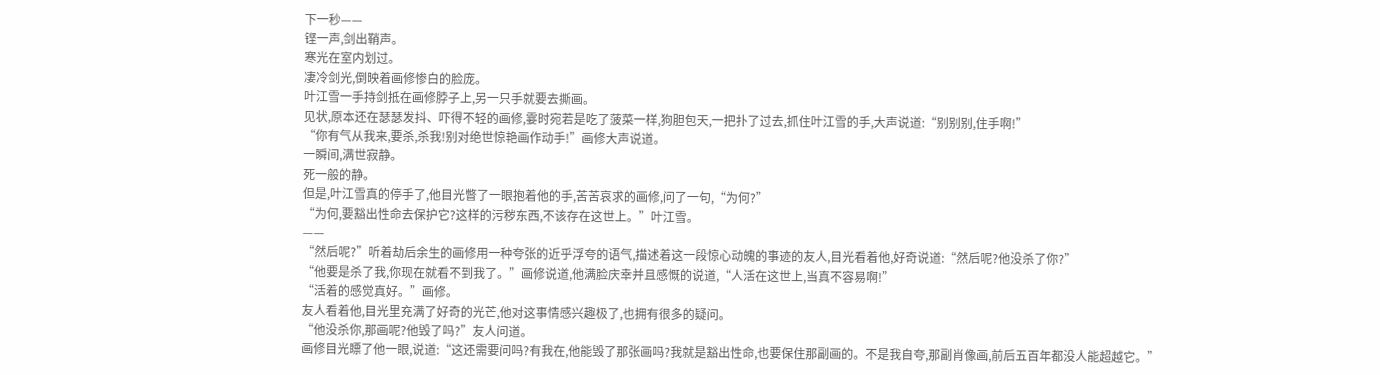下一秒——
铿一声,剑出鞘声。
寒光在室内划过。
凄冷剑光,倒映着画修惨白的脸庞。
叶江雪一手持剑抵在画修脖子上,另一只手就要去撕画。
见状,原本还在瑟瑟发抖、吓得不轻的画修,霎时宛若是吃了菠菜一样,狗胆包天,一把扑了过去,抓住叶江雪的手,大声说道:“别别别,住手啊!”
“你有气从我来,要杀,杀我!别对绝世惊艳画作动手!”画修大声说道。
一瞬间,满世寂静。
死一般的静。
但是,叶江雪真的停手了,他目光瞥了一眼抱着他的手,苦苦哀求的画修,问了一句,“为何?”
“为何,要豁出性命去保护它?这样的污秽东西,不该存在这世上。”叶江雪。
——
“然后呢?”听着劫后余生的画修用一种夸张的近乎浮夸的语气,描述着这一段惊心动魄的事迹的友人,目光看着他,好奇说道:“然后呢?他没杀了你?”
“他要是杀了我,你现在就看不到我了。”画修说道,他满脸庆幸并且感慨的说道,“人活在这世上,当真不容易啊!”
“活着的感觉真好。”画修。
友人看着他,目光里充满了好奇的光芒,他对这事情感兴趣极了,也拥有很多的疑问。
“他没杀你,那画呢?他毁了吗?”友人问道。
画修目光瞟了他一眼,说道:“这还需要问吗?有我在,他能毁了那张画吗?我就是豁出性命,也要保住那副画的。不是我自夸,那副肖像画,前后五百年都没人能超越它。”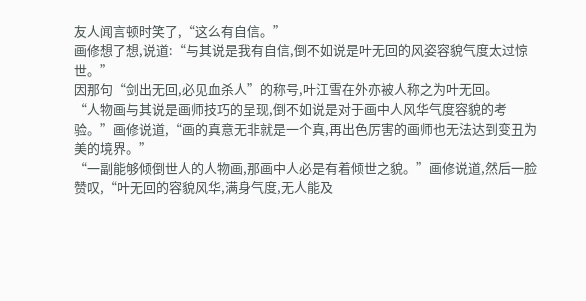友人闻言顿时笑了,“这么有自信。”
画修想了想,说道:“与其说是我有自信,倒不如说是叶无回的风姿容貌气度太过惊世。”
因那句“剑出无回,必见血杀人”的称号,叶江雪在外亦被人称之为叶无回。
“人物画与其说是画师技巧的呈现,倒不如说是对于画中人风华气度容貌的考验。”画修说道,“画的真意无非就是一个真,再出色厉害的画师也无法达到变丑为美的境界。”
“一副能够倾倒世人的人物画,那画中人必是有着倾世之貌。”画修说道,然后一脸赞叹,“叶无回的容貌风华,满身气度,无人能及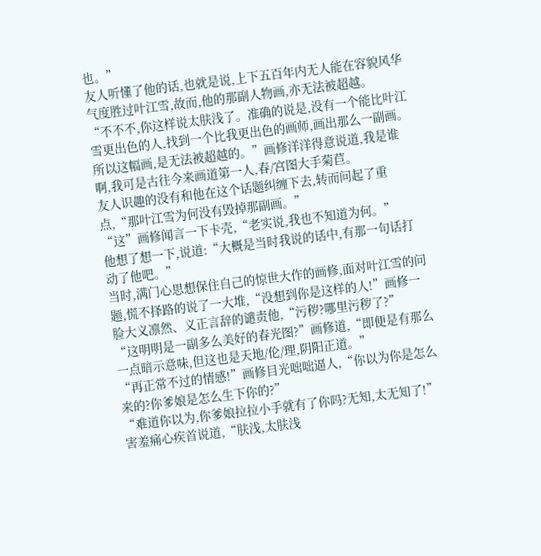也。”
友人听懂了他的话,也就是说,上下五百年内无人能在容貌风华气度胜过叶江雪,故而,他的那副人物画,亦无法被超越。
“不不不,你这样说太肤浅了。准确的说是,没有一个能比叶江雪更出色的人,找到一个比我更出色的画师,画出那么一副画。所以这幅画,是无法被超越的。”画修洋洋得意说道,我是谁啊,我可是古往今来画道第一人,春/宫图大手菊苣。
友人识趣的没有和他在这个话题纠缠下去,转而问起了重点,“那叶江雪为何没有毁掉那副画。”
“这”画修闻言一下卡壳,“老实说,我也不知道为何。”
他想了想一下,说道:“大概是当时我说的话中,有那一句话打动了他吧。”
当时,满门心思想保住自己的惊世大作的画修,面对叶江雪的问题,慌不择路的说了一大堆,“没想到你是这样的人!”画修一脸大义凛然、义正言辞的谴责他,“污秽?哪里污秽了?”
“这明明是一副多么美好的春光图?”画修道,“即便是有那么一点暗示意味,但这也是天地/伦/理,阴阳正道。”
“再正常不过的情感!”画修目光咄咄逼人,“你以为你是怎么来的?你爹娘是怎么生下你的?”
“难道你以为,你爹娘拉拉小手就有了你吗?无知,太无知了!”害羞痛心疾首说道,“肤浅,太肤浅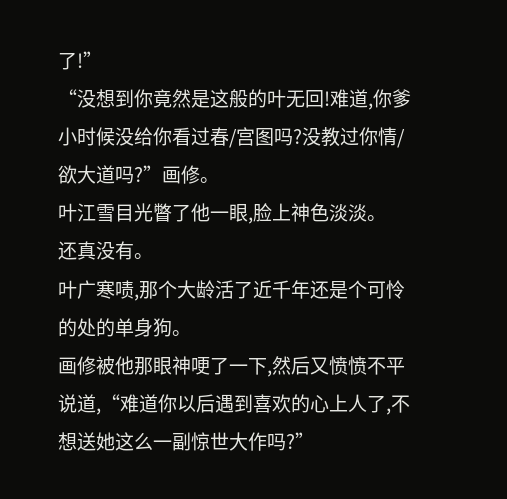了!”
“没想到你竟然是这般的叶无回!难道,你爹小时候没给你看过春/宫图吗?没教过你情/欲大道吗?”画修。
叶江雪目光瞥了他一眼,脸上神色淡淡。
还真没有。
叶广寒啧,那个大龄活了近千年还是个可怜的处的单身狗。
画修被他那眼神哽了一下,然后又愤愤不平说道,“难道你以后遇到喜欢的心上人了,不想送她这么一副惊世大作吗?”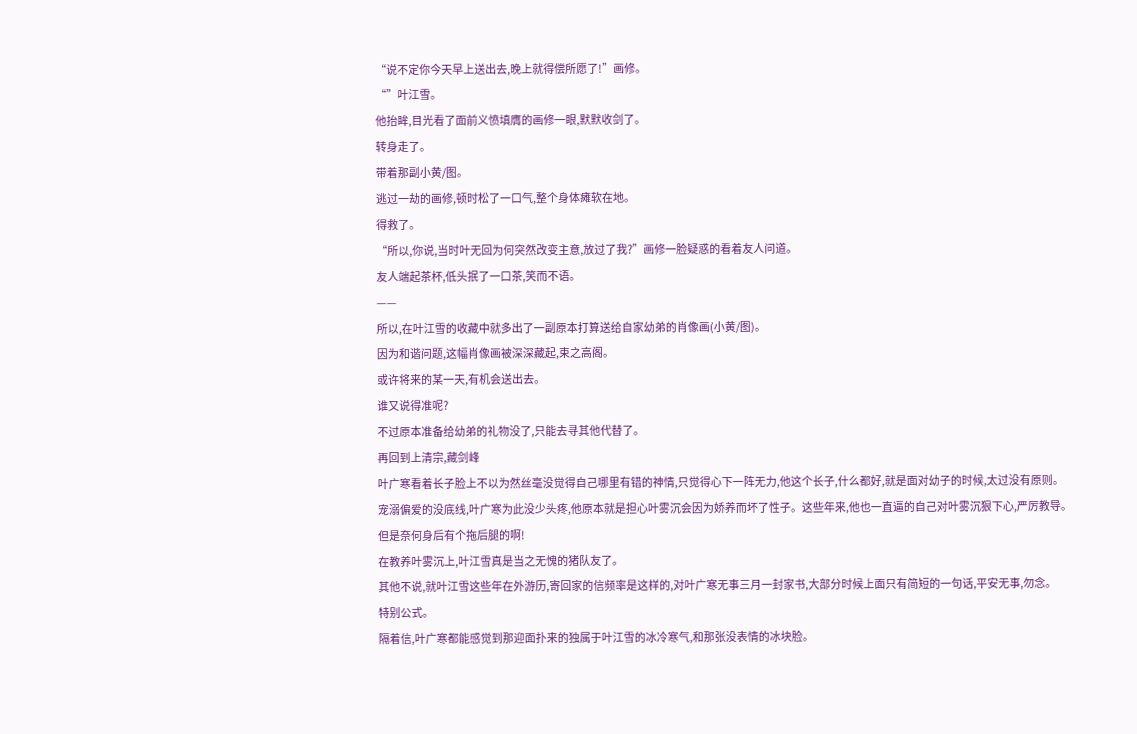“说不定你今天早上送出去,晚上就得偿所愿了!”画修。
“”叶江雪。
他抬眸,目光看了面前义愤填膺的画修一眼,默默收剑了。
转身走了。
带着那副小黄/图。
逃过一劫的画修,顿时松了一口气,整个身体瘫软在地。
得救了。
“所以,你说,当时叶无回为何突然改变主意,放过了我?”画修一脸疑惑的看着友人问道。
友人端起茶杯,低头抿了一口茶,笑而不语。
——
所以,在叶江雪的收藏中就多出了一副原本打算送给自家幼弟的肖像画(小黄/图)。
因为和谐问题,这幅肖像画被深深藏起,束之高阁。
或许将来的某一天,有机会送出去。
谁又说得准呢?
不过原本准备给幼弟的礼物没了,只能去寻其他代替了。
再回到上清宗,藏剑峰
叶广寒看着长子脸上不以为然丝毫没觉得自己哪里有错的神情,只觉得心下一阵无力,他这个长子,什么都好,就是面对幼子的时候,太过没有原则。
宠溺偏爱的没底线,叶广寒为此没少头疼,他原本就是担心叶雾沉会因为娇养而坏了性子。这些年来,他也一直逼的自己对叶雾沉狠下心,严厉教导。
但是奈何身后有个拖后腿的啊!
在教养叶雾沉上,叶江雪真是当之无愧的猪队友了。
其他不说,就叶江雪这些年在外游历,寄回家的信频率是这样的,对叶广寒无事三月一封家书,大部分时候上面只有简短的一句话,平安无事,勿念。
特别公式。
隔着信,叶广寒都能感觉到那迎面扑来的独属于叶江雪的冰冷寒气,和那张没表情的冰块脸。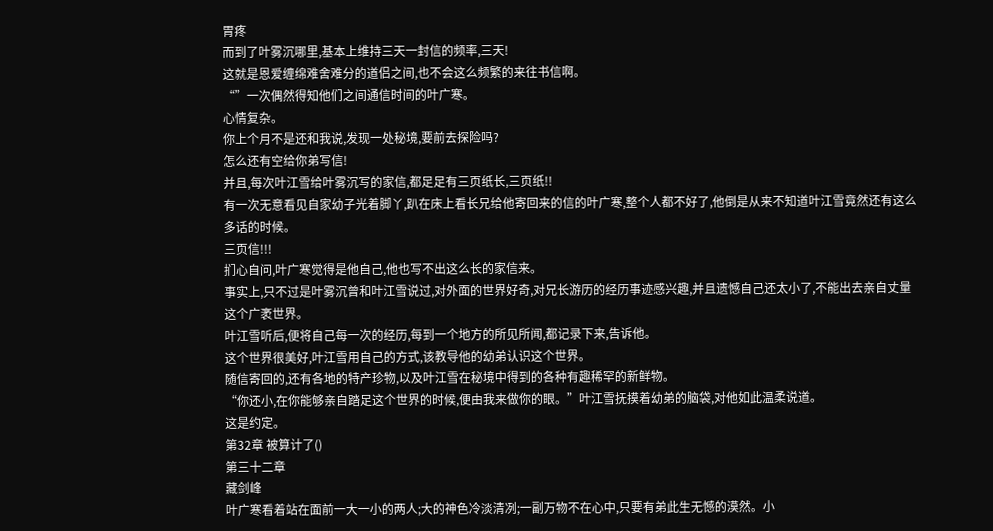胃疼
而到了叶雾沉哪里,基本上维持三天一封信的频率,三天!
这就是恩爱缠绵难舍难分的道侣之间,也不会这么频繁的来往书信啊。
“”一次偶然得知他们之间通信时间的叶广寒。
心情复杂。
你上个月不是还和我说,发现一处秘境,要前去探险吗?
怎么还有空给你弟写信!
并且,每次叶江雪给叶雾沉写的家信,都足足有三页纸长,三页纸!!
有一次无意看见自家幼子光着脚丫,趴在床上看长兄给他寄回来的信的叶广寒,整个人都不好了,他倒是从来不知道叶江雪竟然还有这么多话的时候。
三页信!!!
扪心自问,叶广寒觉得是他自己,他也写不出这么长的家信来。
事实上,只不过是叶雾沉曾和叶江雪说过,对外面的世界好奇,对兄长游历的经历事迹感兴趣,并且遗憾自己还太小了,不能出去亲自丈量这个广袤世界。
叶江雪听后,便将自己每一次的经历,每到一个地方的所见所闻,都记录下来,告诉他。
这个世界很美好,叶江雪用自己的方式,该教导他的幼弟认识这个世界。
随信寄回的,还有各地的特产珍物,以及叶江雪在秘境中得到的各种有趣稀罕的新鲜物。
“你还小,在你能够亲自踏足这个世界的时候,便由我来做你的眼。”叶江雪抚摸着幼弟的脑袋,对他如此温柔说道。
这是约定。
第32章 被算计了()
第三十二章
藏剑峰
叶广寒看着站在面前一大一小的两人;大的神色冷淡清冽;一副万物不在心中,只要有弟此生无憾的漠然。小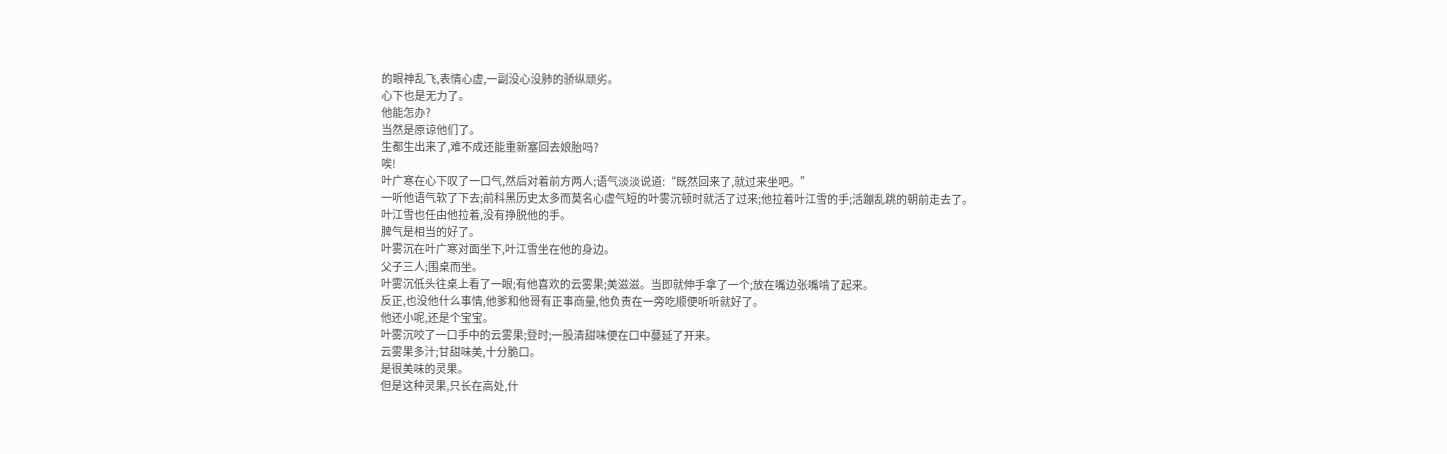的眼神乱飞,表情心虚,一副没心没肺的骄纵顽劣。
心下也是无力了。
他能怎办?
当然是原谅他们了。
生都生出来了,难不成还能重新塞回去娘胎吗?
唉!
叶广寒在心下叹了一口气,然后对着前方两人;语气淡淡说道:“既然回来了,就过来坐吧。”
一听他语气软了下去;前科黑历史太多而莫名心虚气短的叶雾沉顿时就活了过来;他拉着叶江雪的手;活蹦乱跳的朝前走去了。
叶江雪也任由他拉着,没有挣脱他的手。
脾气是相当的好了。
叶雾沉在叶广寒对面坐下,叶江雪坐在他的身边。
父子三人;围桌而坐。
叶雾沉低头往桌上看了一眼;有他喜欢的云雾果;美滋滋。当即就伸手拿了一个;放在嘴边张嘴啃了起来。
反正,也没他什么事情,他爹和他哥有正事商量,他负责在一旁吃顺便听听就好了。
他还小呢,还是个宝宝。
叶雾沉咬了一口手中的云雾果;登时;一股清甜味便在口中蔓延了开来。
云雾果多汁;甘甜味美,十分脆口。
是很美味的灵果。
但是这种灵果,只长在高处,什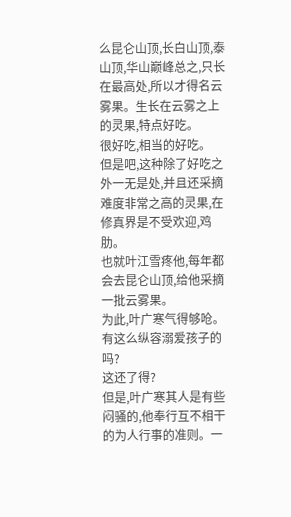么昆仑山顶,长白山顶,泰山顶,华山巅峰总之,只长在最高处,所以才得名云雾果。生长在云雾之上的灵果,特点好吃。
很好吃,相当的好吃。
但是吧,这种除了好吃之外一无是处,并且还采摘难度非常之高的灵果,在修真界是不受欢迎,鸡肋。
也就叶江雪疼他,每年都会去昆仑山顶,给他采摘一批云雾果。
为此,叶广寒气得够呛。
有这么纵容溺爱孩子的吗?
这还了得?
但是,叶广寒其人是有些闷骚的,他奉行互不相干的为人行事的准则。一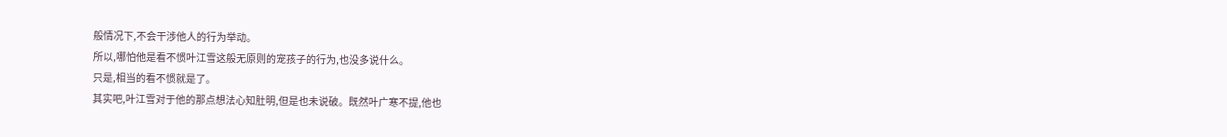般情况下,不会干涉他人的行为举动。
所以,哪怕他是看不惯叶江雪这般无原则的宠孩子的行为,也没多说什么。
只是,相当的看不惯就是了。
其实吧,叶江雪对于他的那点想法心知肚明,但是也未说破。既然叶广寒不提,他也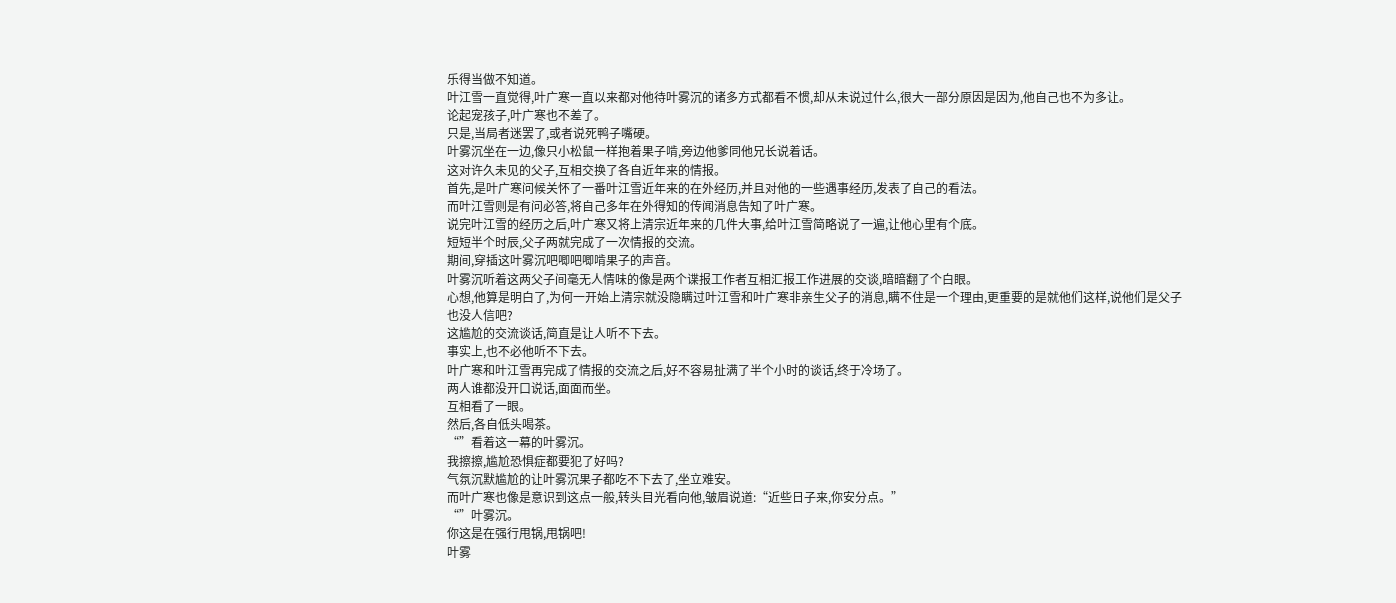乐得当做不知道。
叶江雪一直觉得,叶广寒一直以来都对他待叶雾沉的诸多方式都看不惯,却从未说过什么,很大一部分原因是因为,他自己也不为多让。
论起宠孩子,叶广寒也不差了。
只是,当局者迷罢了,或者说死鸭子嘴硬。
叶雾沉坐在一边,像只小松鼠一样抱着果子啃,旁边他爹同他兄长说着话。
这对许久未见的父子,互相交换了各自近年来的情报。
首先,是叶广寒问候关怀了一番叶江雪近年来的在外经历,并且对他的一些遇事经历,发表了自己的看法。
而叶江雪则是有问必答,将自己多年在外得知的传闻消息告知了叶广寒。
说完叶江雪的经历之后,叶广寒又将上清宗近年来的几件大事,给叶江雪简略说了一遍,让他心里有个底。
短短半个时辰,父子两就完成了一次情报的交流。
期间,穿插这叶雾沉吧唧吧唧啃果子的声音。
叶雾沉听着这两父子间毫无人情味的像是两个谍报工作者互相汇报工作进展的交谈,暗暗翻了个白眼。
心想,他算是明白了,为何一开始上清宗就没隐瞒过叶江雪和叶广寒非亲生父子的消息,瞒不住是一个理由,更重要的是就他们这样,说他们是父子也没人信吧?
这尴尬的交流谈话,简直是让人听不下去。
事实上,也不必他听不下去。
叶广寒和叶江雪再完成了情报的交流之后,好不容易扯满了半个小时的谈话,终于冷场了。
两人谁都没开口说话,面面而坐。
互相看了一眼。
然后,各自低头喝茶。
“”看着这一幕的叶雾沉。
我擦擦,尴尬恐惧症都要犯了好吗?
气氛沉默尴尬的让叶雾沉果子都吃不下去了,坐立难安。
而叶广寒也像是意识到这点一般,转头目光看向他,皱眉说道:“近些日子来,你安分点。”
“”叶雾沉。
你这是在强行甩锅,甩锅吧!
叶雾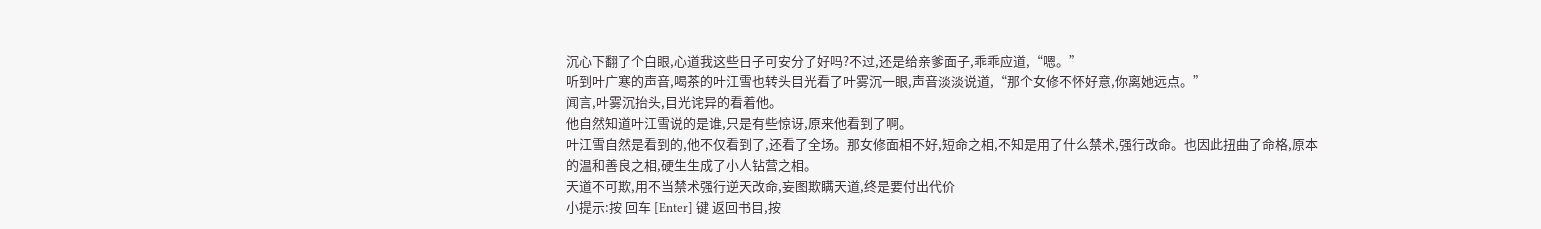沉心下翻了个白眼,心道我这些日子可安分了好吗?不过,还是给亲爹面子,乖乖应道,“嗯。”
听到叶广寒的声音,喝茶的叶江雪也转头目光看了叶雾沉一眼,声音淡淡说道,“那个女修不怀好意,你离她远点。”
闻言,叶雾沉抬头,目光诧异的看着他。
他自然知道叶江雪说的是谁,只是有些惊讶,原来他看到了啊。
叶江雪自然是看到的,他不仅看到了,还看了全场。那女修面相不好,短命之相,不知是用了什么禁术,强行改命。也因此扭曲了命格,原本的温和善良之相,硬生生成了小人钻营之相。
天道不可欺,用不当禁术强行逆天改命,妄图欺瞒天道,终是要付出代价
小提示:按 回车 [Enter] 键 返回书目,按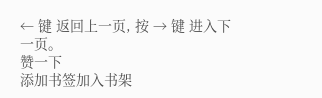← 键 返回上一页, 按 → 键 进入下一页。
赞一下
添加书签加入书架